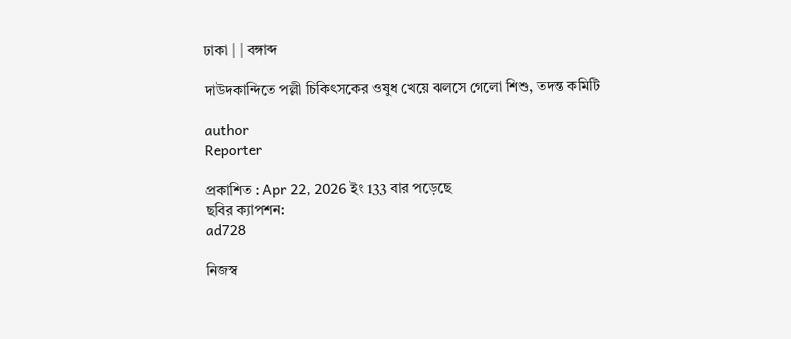ঢাকা | | বঙ্গাব্দ

দাউদকান্দিতে পল্লী চিকিৎসকের ওষুধ খেয়ে ঝলসে গেলো শিশু, তদন্ত কমিটি

author
Reporter

প্রকাশিত : Apr 22, 2026 ইং 133 বার পড়েছে
ছবির ক্যাপশন:
ad728

নিজস্ব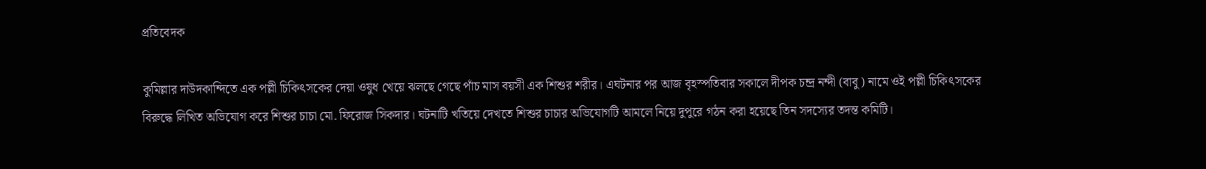প্রতিবেদক

কুমিল্লার দাউদকান্দিতে এক পল্লী চিকিৎসকের দেয়া ওষুধ খেয়ে ঝলছে গেছে পাঁচ মাস বয়সী এক শিশুর শরীর। এঘটনার পর আজ বৃহস্পতিবার সকালে দীপক চন্দ্র নন্দী (বাবু) নামে ওই পল্লী চিকিৎসকের বিরুদ্ধে লিখিত অভিযোগ করে শিশুর চাচা মো. ফিরোজ সিকদার। ঘটনাটি খতিয়ে দেখতে শিশুর চাচার অভিযোগটি আমলে নিয়ে দুপুরে গঠন করা হয়েছে তিন সদস্যের তদন্ত কমিটি।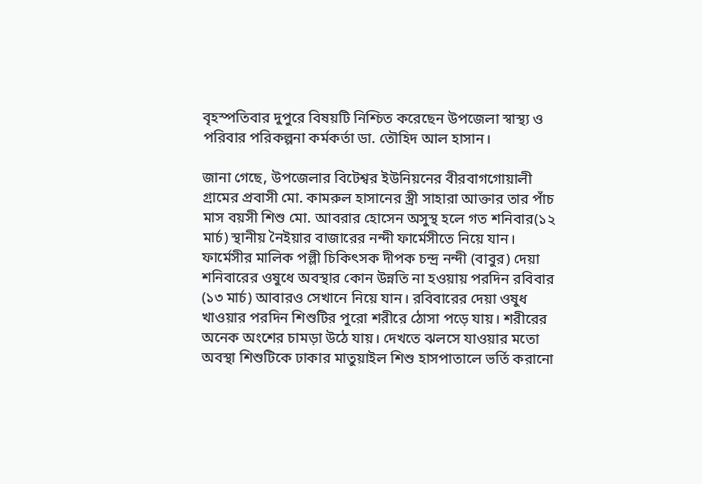বৃহস্পতিবার দুপুরে বিষয়টি নিশ্চিত করেছেন উপজেলা স্বাস্থ্য ও পরিবার পরিকল্পনা কর্মকর্তা ডা. তৌহিদ আল হাসান।

জানা গেছে, উপজেলার বিটেশ্বর ইউনিয়নের বীরবাগগোয়ালী গ্রামের প্রবাসী মো. কামরুল হাসানের স্ত্রী সাহারা আক্তার তার পাঁচ মাস বয়সী শিশু মো. আবরার হোসেন অসুস্থ হলে গত শনিবার(১২ মার্চ) স্থানীয় নৈইয়ার বাজারের নন্দী ফার্মেসীতে নিয়ে যান। ফার্মেসীর মালিক পল্লী চিকিৎসক দীপক চন্দ্র নন্দী (বাবুর) দেয়া শনিবারের ওষুধে অবস্থার কোন উন্নতি না হওয়ায় পরদিন রবিবার (১৩ মার্চ) আবারও সেখানে নিয়ে যান। রবিবারের দেয়া ওষুধ খাওয়ার পরদিন শিশুটির পুরো শরীরে ঠোসা পড়ে যায়। শরীরের অনেক অংশের চামড়া উঠে যায়। দেখতে ঝলসে যাওয়ার মতো অবস্থা শিশুটিকে ঢাকার মাতুয়াইল শিশু হাসপাতালে ভর্তি করানো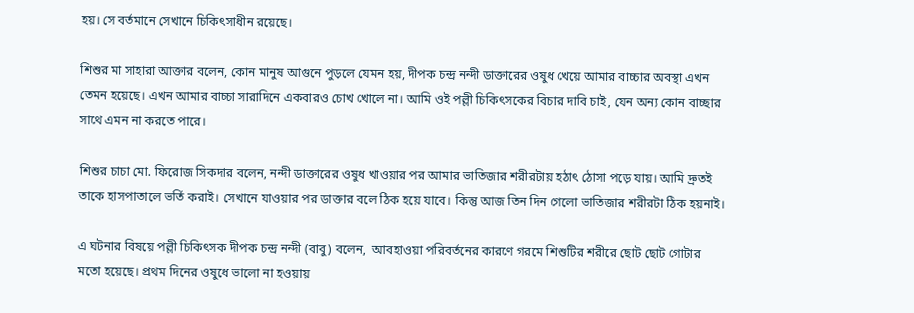হয়। সে বর্তমানে সেখানে চিকিৎসাধীন রয়েছে।

শিশুর মা সাহারা আক্তার বলেন, কোন মানুষ আগুনে পুড়লে যেমন হয়, দীপক চন্দ্র নন্দী ডাক্তারের ওষুধ খেয়ে আমার বাচ্চার অবস্থা এখন তেমন হয়েছে। এখন আমার বাচ্চা সারাদিনে একবারও চোখ খোলে না। আমি ওই পল্লী চিকিৎসকের বিচার দাবি চাই, যেন অন্য কোন বাচ্ছার সাথে এমন না করতে পারে।

শিশুর চাচা মো. ফিরোজ সিকদার বলেন, নন্দী ডাক্তারের ওষুধ খাওয়ার পর আমার ভাতিজার শরীরটায় হঠাৎ ঠোসা পড়ে যায়। আমি দ্রুতই তাকে হাসপাতালে ভর্তি করাই। সেখানে যাওয়ার পর ডাক্তার বলে ঠিক হয়ে যাবে। কিন্তু আজ তিন দিন গেলো ভাতিজার শরীরটা ঠিক হয়নাই।

এ ঘটনার বিষয়ে পল্লী চিকিৎসক দীপক চন্দ্র নন্দী (বাবু) বলেন,  আবহাওয়া পরিবর্তনের কারণে গরমে শিশুটির শরীরে ছোট ছোট গোটার মতো হয়েছে। প্রথম দিনের ওষুধে ভালো না হওয়ায়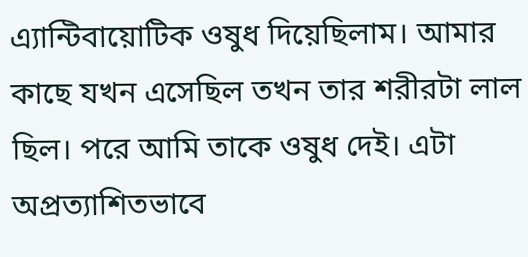এ্যান্টিবায়োটিক ওষুধ দিয়েছিলাম। আমার কাছে যখন এসেছিল তখন তার শরীরটা লাল ছিল। পরে আমি তাকে ওষুধ দেই। এটা অপ্রত্যাশিতভাবে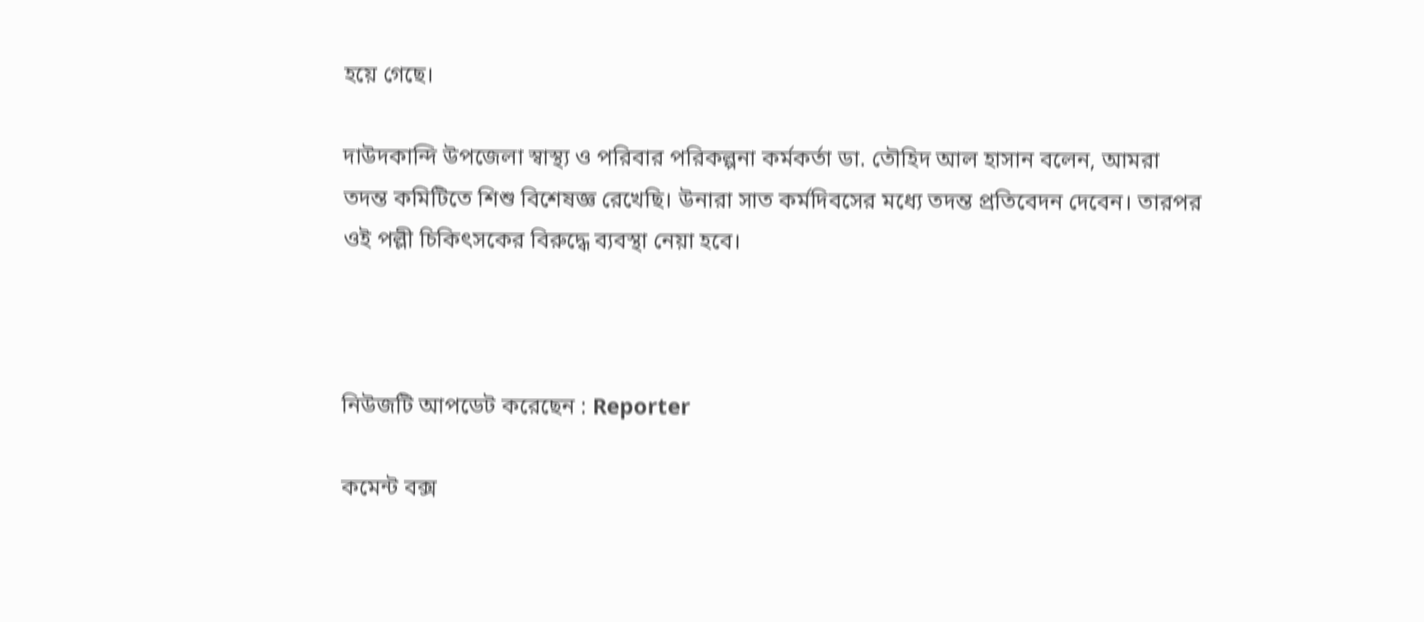হয়ে গেছে।

দাউদকান্দি উপজেলা স্বাস্থ্য ও পরিবার পরিকল্পনা কর্মকর্তা ডা. তৌহিদ আল হাসান বলেন, আমরা তদন্ত কমিটিতে শিশু বিশেষজ্ঞ রেখেছি। উনারা সাত কর্মদিবসের মধ্যে তদন্ত প্রতিবেদন দেবেন। তারপর ওই পল্লী চিকিৎসকের বিরুদ্ধে ব্যবস্থা নেয়া হবে।



নিউজটি আপডেট করেছেন : Reporter

কমেন্ট বক্স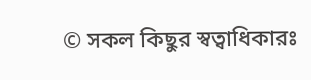© সকল কিছুর স্বত্বাধিকারঃ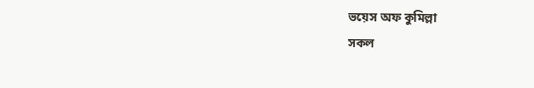ভয়েস অফ কুমিল্লা
সকল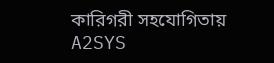কারিগরী সহযোগিতায় A2SYS